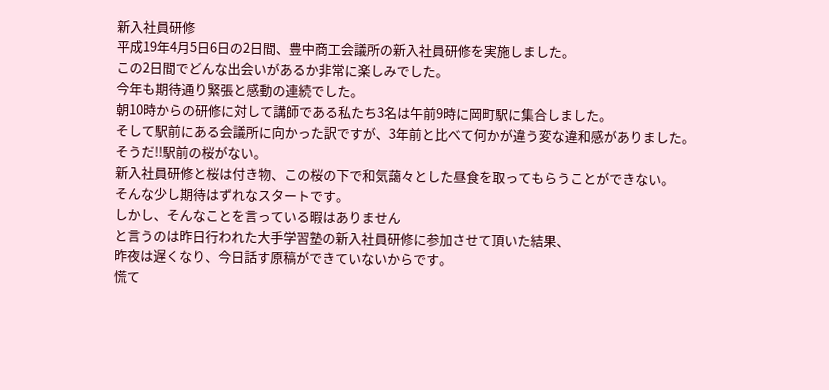新入社員研修
平成19年4月5日6日の2日間、豊中商工会議所の新入社員研修を実施しました。
この2日間でどんな出会いがあるか非常に楽しみでした。
今年も期待通り緊張と感動の連続でした。
朝10時からの研修に対して講師である私たち3名は午前9時に岡町駅に集合しました。
そして駅前にある会議所に向かった訳ですが、3年前と比べて何かが違う変な違和感がありました。
そうだ!!駅前の桜がない。
新入社員研修と桜は付き物、この桜の下で和気藹々とした昼食を取ってもらうことができない。
そんな少し期待はずれなスタートです。
しかし、そんなことを言っている暇はありません
と言うのは昨日行われた大手学習塾の新入社員研修に参加させて頂いた結果、
昨夜は遅くなり、今日話す原稿ができていないからです。
慌て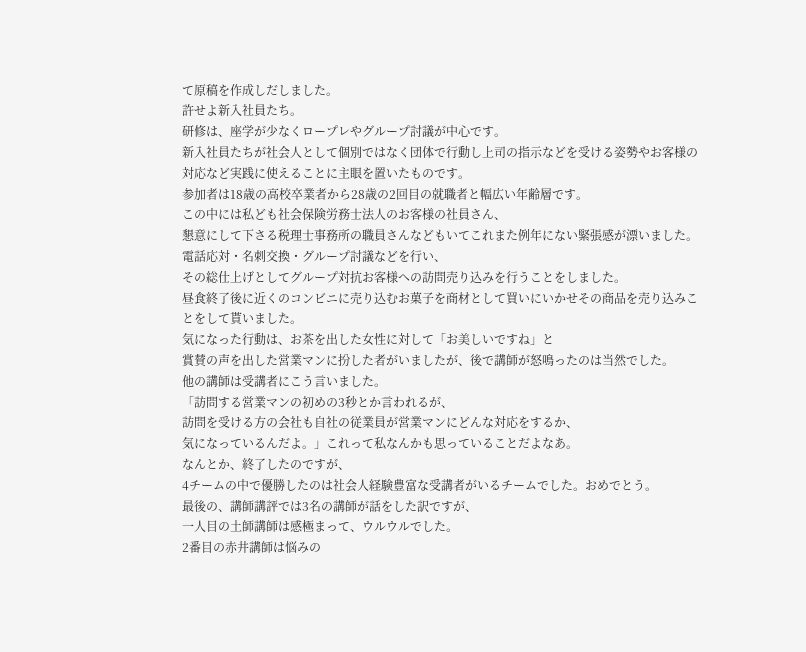て原稿を作成しだしました。
許せよ新入社員たち。
研修は、座学が少なくロープレやグループ討議が中心です。
新入社員たちが社会人として個別ではなく団体で行動し上司の指示などを受ける姿勢やお客様の対応など実践に使えることに主眼を置いたものです。
参加者は18歳の高校卒業者から28歳の2回目の就職者と幅広い年齢層です。
この中には私ども社会保険労務士法人のお客様の社員さん、
懇意にして下さる税理士事務所の職員さんなどもいてこれまた例年にない緊張感が漂いました。
電話応対・名刺交換・グループ討議などを行い、
その総仕上げとしてグループ対抗お客様への訪問売り込みを行うことをしました。
昼食終了後に近くのコンビニに売り込むお菓子を商材として買いにいかせその商品を売り込みことをして貰いました。
気になった行動は、お茶を出した女性に対して「お美しいですね」と
賞賛の声を出した営業マンに扮した者がいましたが、後で講師が怒鳴ったのは当然でした。
他の講師は受講者にこう言いました。
「訪問する営業マンの初めの3秒とか言われるが、
訪問を受ける方の会社も自社の従業員が営業マンにどんな対応をするか、
気になっているんだよ。」これって私なんかも思っていることだよなあ。
なんとか、終了したのですが、
4チームの中で優勝したのは社会人経験豊富な受講者がいるチームでした。おめでとう。
最後の、講師講評では3名の講師が話をした訳ですが、
一人目の土師講師は感極まって、ウルウルでした。
2番目の赤井講師は悩みの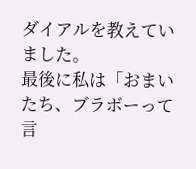ダイアルを教えていました。
最後に私は「おまいたち、ブラボーって言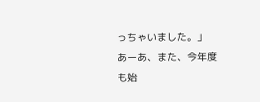っちゃいました。」
あーあ、また、今年度も始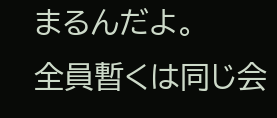まるんだよ。
全員暫くは同じ会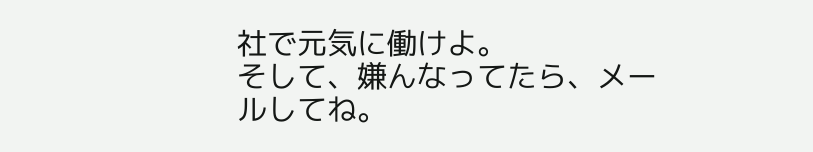社で元気に働けよ。
そして、嫌んなってたら、メールしてね。